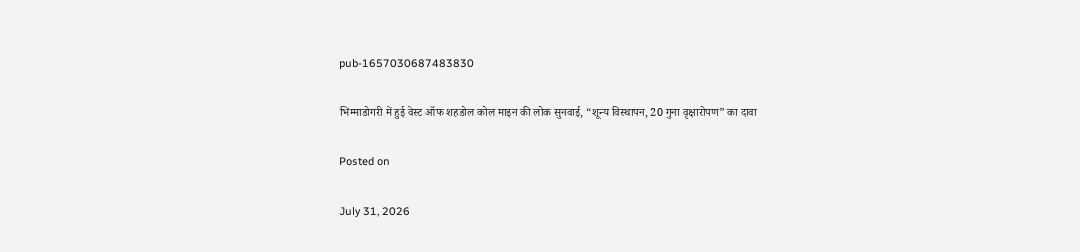pub-1657030687483830

भिम्माडोगरी में हुई वेस्ट ऑफ शहडोल कोल माइन की लोक सुनवाई, “शून्य विस्थापन, 20 गुना वृक्षारोपण” का दावा

Posted on

July 31, 2026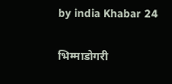by india Khabar 24

भिम्माडोगरी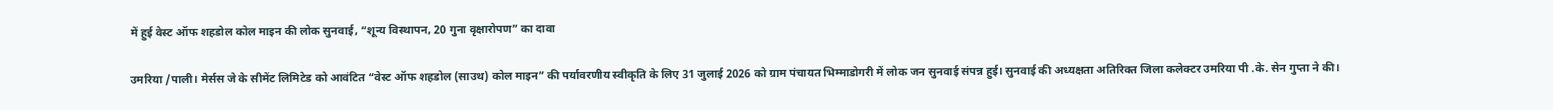में हुई वेस्ट ऑफ शहडोल कोल माइन की लोक सुनवाई, “शून्य विस्थापन, 20 गुना वृक्षारोपण” का दावा

उमरिया /पाली। मेर्सस जे के सीमेंट लिमिटेड को आवंटित “वेस्ट ऑफ शहडोल (साउथ) कोल माइन” की पर्यावरणीय स्वीकृति के लिए 31 जुलाई 2026 को ग्राम पंचायत भिम्माडोगरी में लोक जन सुनवाई संपन्न हुई। सुनवाई की अध्यक्षता अतिरिक्त जिला कलेक्टर उमरिया पी .के. सेन गुप्ता ने की।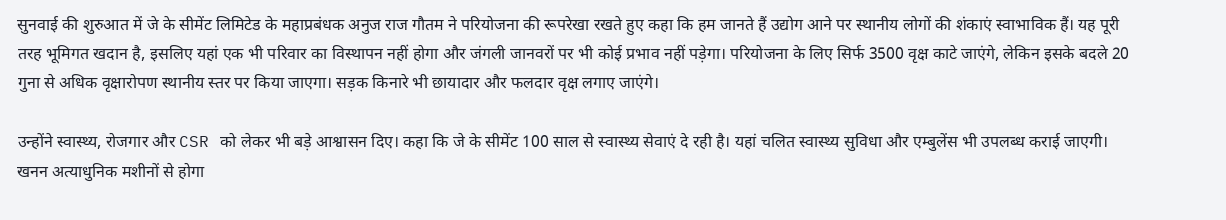सुनवाई की शुरुआत में जे के सीमेंट लिमिटेड के महाप्रबंधक अनुज राज गौतम ने परियोजना की रूपरेखा रखते हुए कहा कि हम जानते हैं उद्योग आने पर स्थानीय लोगों की शंकाएं स्वाभाविक हैं। यह पूरी तरह भूमिगत खदान है, इसलिए यहां एक भी परिवार का विस्थापन नहीं होगा और जंगली जानवरों पर भी कोई प्रभाव नहीं पड़ेगा। परियोजना के लिए सिर्फ 3500 वृक्ष काटे जाएंगे, लेकिन इसके बदले 20 गुना से अधिक वृक्षारोपण स्थानीय स्तर पर किया जाएगा। सड़क किनारे भी छायादार और फलदार वृक्ष लगाए जाएंगे।

उन्होंने स्वास्थ्य, रोजगार और CSR को लेकर भी बड़े आश्वासन दिए। कहा कि जे के सीमेंट 100 साल से स्वास्थ्य सेवाएं दे रही है। यहां चलित स्वास्थ्य सुविधा और एम्बुलेंस भी उपलब्ध कराई जाएगी। खनन अत्याधुनिक मशीनों से होगा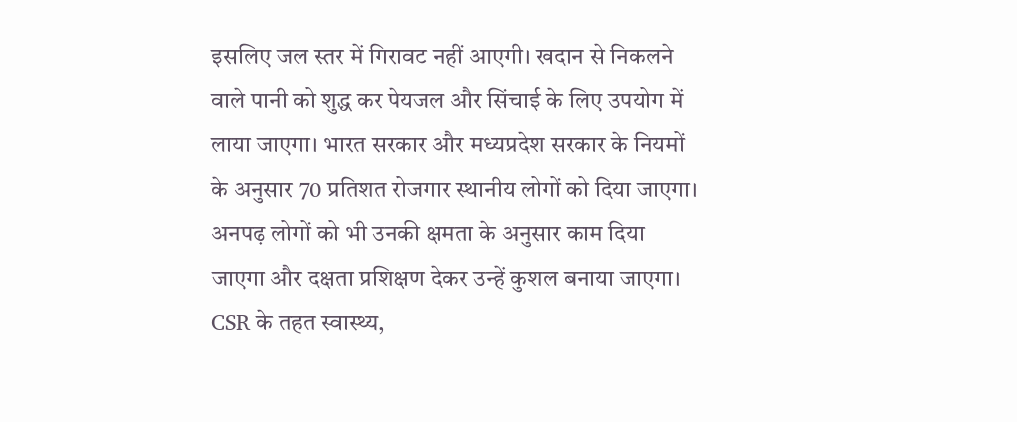इसलिए जल स्तर में गिरावट नहीं आएगी। खदान से निकलने वाले पानी को शुद्ध कर पेयजल और सिंचाई के लिए उपयोग में लाया जाएगा। भारत सरकार और मध्यप्रदेश सरकार के नियमों के अनुसार 70 प्रतिशत रोजगार स्थानीय लोगों को दिया जाएगा। अनपढ़ लोगों को भी उनकी क्षमता के अनुसार काम दिया जाएगा और दक्षता प्रशिक्षण देकर उन्हें कुशल बनाया जाएगा। CSR के तहत स्वास्थ्य,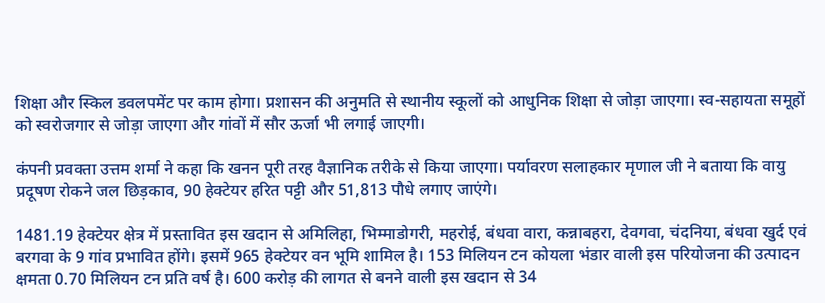शिक्षा और स्किल डवलपमेंट पर काम होगा। प्रशासन की अनुमति से स्थानीय स्कूलों को आधुनिक शिक्षा से जोड़ा जाएगा। स्व-सहायता समूहों को स्वरोजगार से जोड़ा जाएगा और गांवों में सौर ऊर्जा भी लगाई जाएगी।

कंपनी प्रवक्ता उत्तम शर्मा ने कहा कि खनन पूरी तरह वैज्ञानिक तरीके से किया जाएगा। पर्यावरण सलाहकार मृणाल जी ने बताया कि वायु प्रदूषण रोकने जल छिड़काव, 90 हेक्टेयर हरित पट्टी और 51,813 पौधे लगाए जाएंगे।

1481.19 हेक्टेयर क्षेत्र में प्रस्तावित इस खदान से अमिलिहा, भिम्माडोगरी, महरोई, बंधवा वारा, कन्नाबहरा, देवगवा, चंदनिया, बंधवा खुर्द एवं बरगवा के 9 गांव प्रभावित होंगे। इसमें 965 हेक्टेयर वन भूमि शामिल है। 153 मिलियन टन कोयला भंडार वाली इस परियोजना की उत्पादन क्षमता 0.70 मिलियन टन प्रति वर्ष है। 600 करोड़ की लागत से बनने वाली इस खदान से 34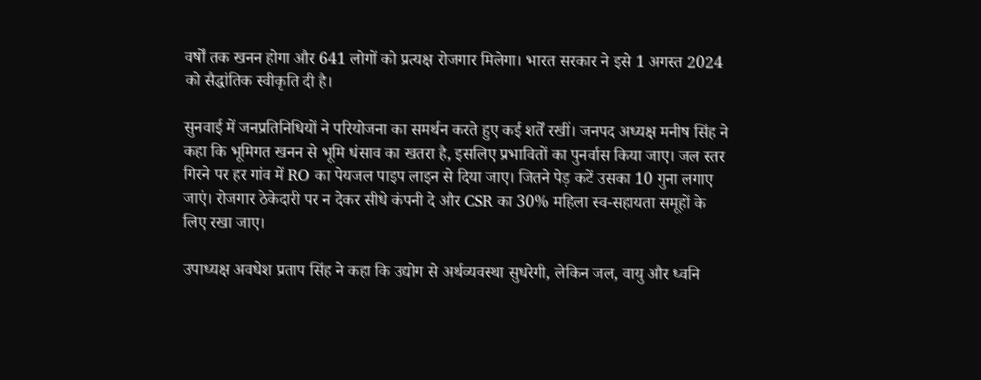वर्षों तक खनन होगा और 641 लोगों को प्रत्यक्ष रोजगार मिलेगा। भारत सरकार ने इसे 1 अगस्त 2024 को सैद्धांतिक स्वीकृति दी है।

सुनवाई में जनप्रतिनिधियों ने परियोजना का समर्थन करते हुए कई शर्तें रखीं। जनपद अध्यक्ष मनीष सिंह ने कहा कि भूमिगत खनन से भूमि धंसाव का खतरा है, इसलिए प्रभावितों का पुनर्वास किया जाए। जल स्तर गिरने पर हर गांव में RO का पेयजल पाइप लाइन से दिया जाए। जितने पेड़ कटें उसका 10 गुना लगाए जाएं। रोजगार ठेकेदारी पर न देकर सीधे कंपनी दे और CSR का 30% महिला स्व-सहायता समूहों के लिए रखा जाए।

उपाध्यक्ष अवधेश प्रताप सिंह ने कहा कि उद्योग से अर्थव्यवस्था सुधरेगी, लेकिन जल, वायु और ध्वनि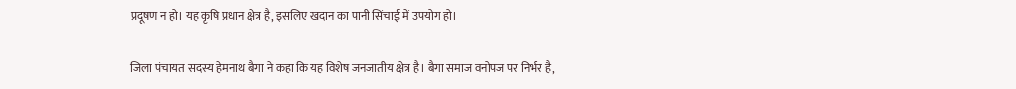प्रदूषण न हो। यह कृषि प्रधान क्षेत्र है, इसलिए खदान का पानी सिंचाई में उपयोग हो।

जिला पंचायत सदस्य हेमनाथ बैगा ने कहा कि यह विशेष जनजातीय क्षेत्र है। बैगा समाज वनोपज पर निर्भर है,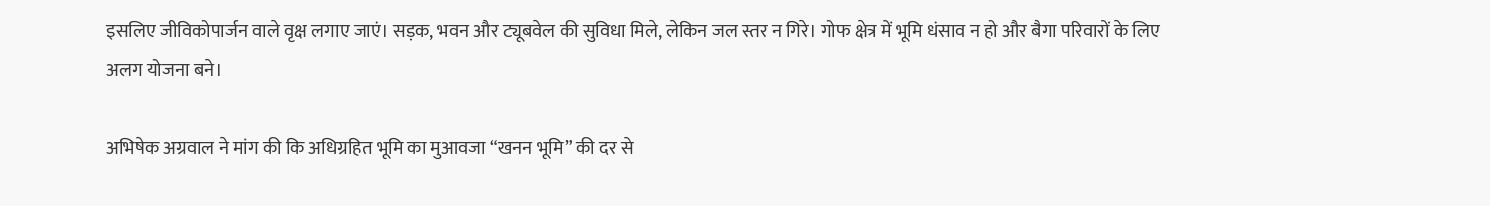इसलिए जीविकोपार्जन वाले वृक्ष लगाए जाएं। सड़क, भवन और ट्यूबवेल की सुविधा मिले, लेकिन जल स्तर न गिरे। गोफ क्षेत्र में भूमि धंसाव न हो और बैगा परिवारों के लिए अलग योजना बने।

अभिषेक अग्रवाल ने मांग की कि अधिग्रहित भूमि का मुआवजा “खनन भूमि” की दर से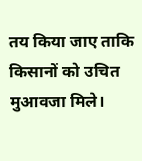तय किया जाए ताकि किसानों को उचित मुआवजा मिले।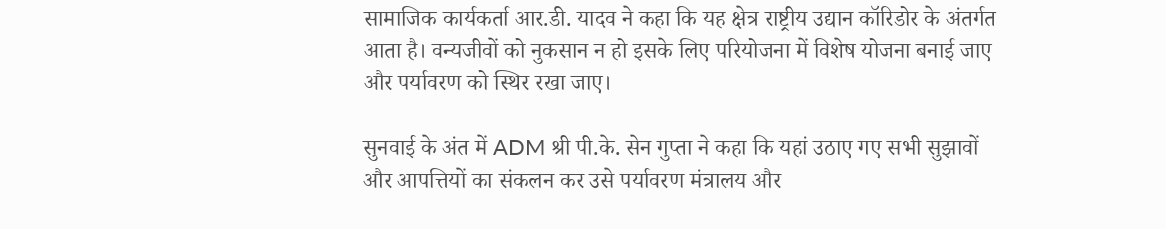सामाजिक कार्यकर्ता आर.डी. यादव ने कहा कि यह क्षेत्र राष्ट्रीय उद्यान कॉरिडोर के अंतर्गत आता है। वन्यजीवों को नुकसान न हो इसके लिए परियोजना में विशेष योजना बनाई जाए और पर्यावरण को स्थिर रखा जाए।

सुनवाई के अंत में ADM श्री पी.के. सेन गुप्ता ने कहा कि यहां उठाए गए सभी सुझावों और आपत्तियों का संकलन कर उसे पर्यावरण मंत्रालय और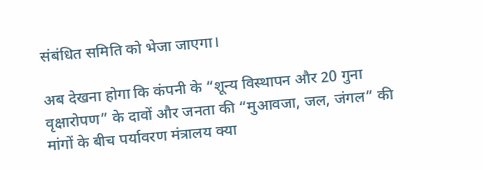संबंधित समिति को भेजा जाएगा।

अब देखना होगा कि कंपनी के “शून्य विस्थापन और 20 गुना वृक्षारोपण” के दावों और जनता की “मुआवजा, जल, जंगल” की मांगों के बीच पर्यावरण मंत्रालय क्या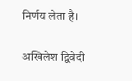निर्णय लेता है।

अखिलेश द्विवेदी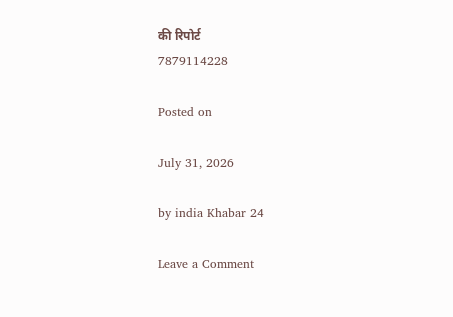की रिपोर्ट
7879114228

Posted on

July 31, 2026

by india Khabar 24

Leave a Comment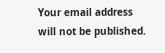Your email address will not be published.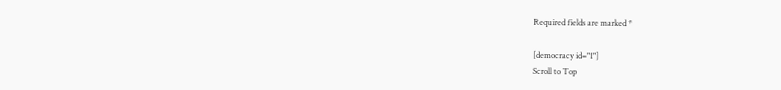Required fields are marked *

[democracy id="1"]
Scroll to Top